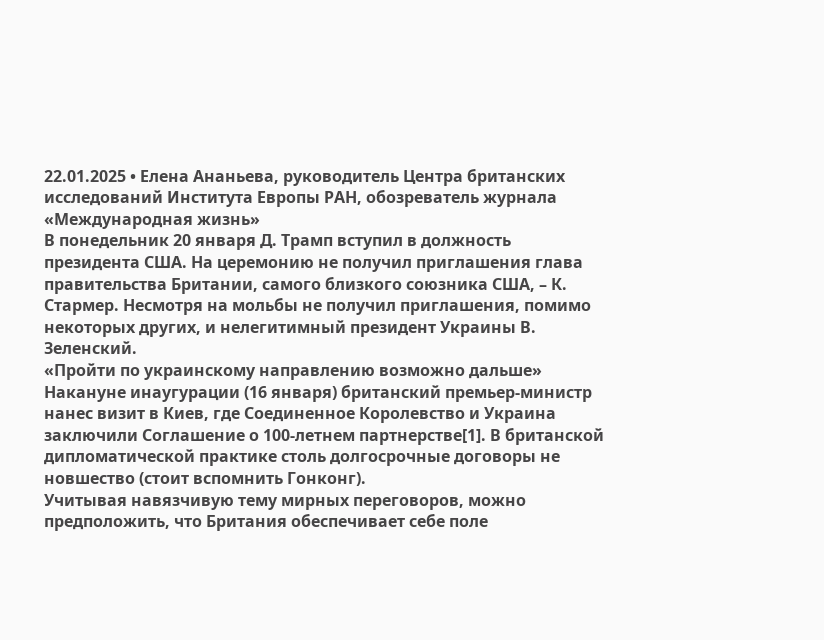22.01.2025 • Елена Ананьева, руководитель Центра британских исследований Института Европы РАН, обозреватель журнала «Международная жизнь»
В понедельник 20 января Д. Трамп вступил в должность президента США. На церемонию не получил приглашения глава правительства Британии, самого близкого союзника США, – К. Стармер. Несмотря на мольбы не получил приглашения, помимо некоторых других, и нелегитимный президент Украины В. Зеленский.
«Пройти по украинскому направлению возможно дальше»
Накануне инаугурации (16 января) британский премьер-министр нанес визит в Киев, где Соединенное Королевство и Украина заключили Соглашение о 100-летнем партнерстве[1]. В британской дипломатической практике столь долгосрочные договоры не новшество (стоит вспомнить Гонконг).
Учитывая навязчивую тему мирных переговоров, можно предположить, что Британия обеспечивает себе поле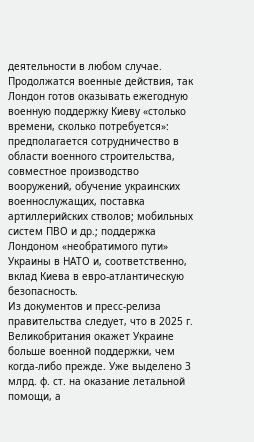деятельности в любом случае. Продолжатся военные действия, так Лондон готов оказывать ежегодную военную поддержку Киеву «столько времени, сколько потребуется»: предполагается сотрудничество в области военного строительства, совместное производство вооружений, обучение украинских военнослужащих, поставка артиллерийских стволов; мобильных систем ПВО и др.; поддержка Лондоном «необратимого пути» Украины в НАТО и, соответственно, вклад Киева в евро-атлантическую безопасность.
Из документов и пресс-релиза правительства следует, что в 2025 г. Великобритания окажет Украине больше военной поддержки, чем когда-либо прежде. Уже выделено 3 млрд. ф. ст. на оказание летальной помощи, а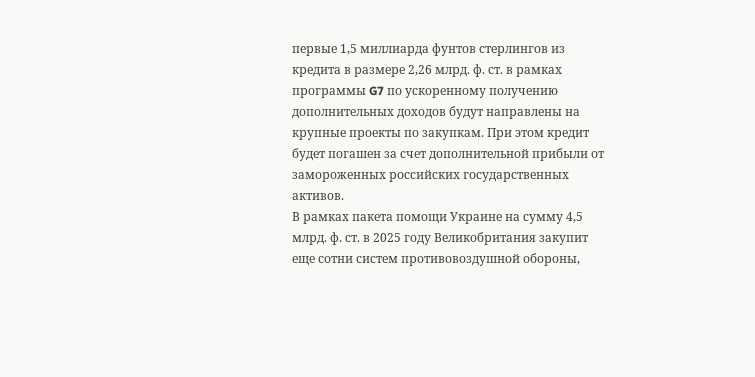первые 1,5 миллиарда фунтов стерлингов из кредита в размере 2,26 млрд. ф. ст. в рамках программы G7 по ускоренному получению дополнительных доходов будут направлены на крупные проекты по закупкам. При этом кредит будет погашен за счет дополнительной прибыли от замороженных российских государственных активов.
В рамках пакета помощи Украине на сумму 4,5 млрд. ф. ст. в 2025 году Великобритания закупит еще сотни систем противовоздушной обороны,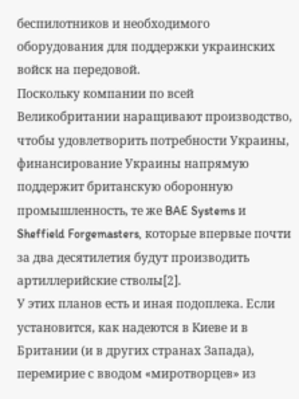беспилотников и необходимого оборудования для поддержки украинских войск на передовой.
Поскольку компании по всей Великобритании наращивают производство, чтобы удовлетворить потребности Украины, финансирование Украины напрямую поддержит британскую оборонную промышленность, те же BAE Systems и Sheffield Forgemasters, которые впервые почти за два десятилетия будут производить артиллерийские стволы[2].
У этих планов есть и иная подоплека. Если установится, как надеются в Киеве и в Британии (и в других странах Запада), перемирие с вводом «миротворцев» из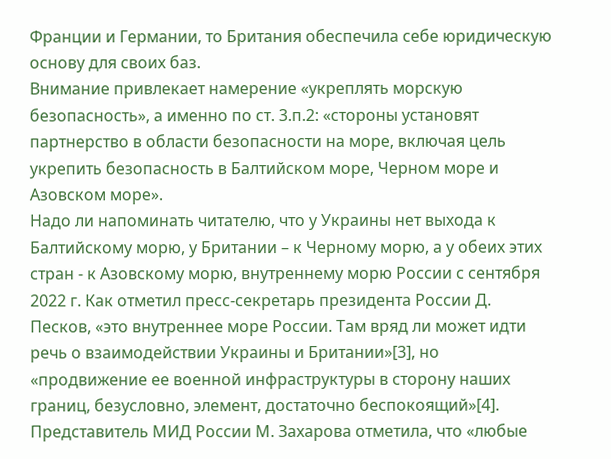Франции и Германии, то Британия обеспечила себе юридическую основу для своих баз.
Внимание привлекает намерение «укреплять морскую безопасность», а именно по ст. 3.п.2: «стороны установят партнерство в области безопасности на море, включая цель укрепить безопасность в Балтийском море, Черном море и Азовском море».
Надо ли напоминать читателю, что у Украины нет выхода к Балтийскому морю, у Британии – к Черному морю, а у обеих этих стран - к Азовскому морю, внутреннему морю России с сентября 2022 г. Как отметил пресс-секретарь президента России Д. Песков, «это внутреннее море России. Там вряд ли может идти речь о взаимодействии Украины и Британии»[3], но «продвижение ее военной инфраструктуры в сторону наших границ, безусловно, элемент, достаточно беспокоящий»[4]. Представитель МИД России М. Захарова отметила, что «любые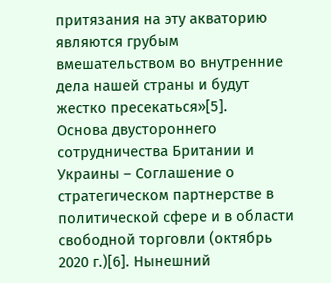притязания на эту акваторию являются грубым вмешательством во внутренние дела нашей страны и будут жестко пресекаться»[5].
Основа двустороннего сотрудничества Британии и Украины – Соглашение о стратегическом партнерстве в политической сфере и в области свободной торговли (октябрь 2020 г.)[6]. Нынешний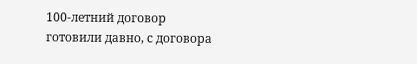100-летний договор готовили давно, с договора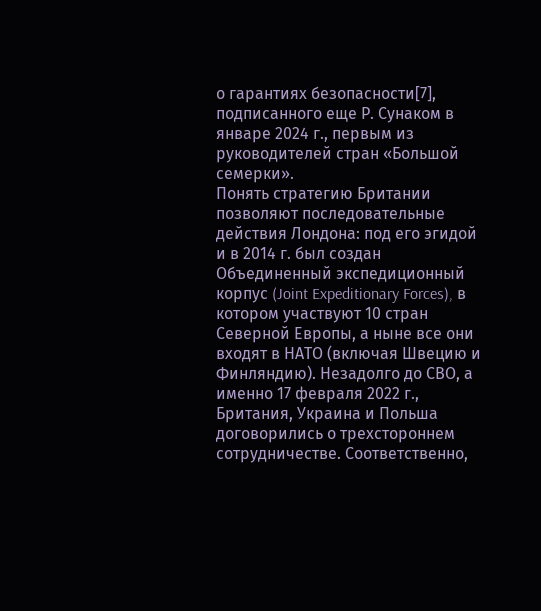о гарантиях безопасности[7], подписанного еще Р. Сунаком в январе 2024 г., первым из руководителей стран «Большой семерки».
Понять стратегию Британии позволяют последовательные действия Лондона: под его эгидой и в 2014 г. был создан Объединенный экспедиционный корпус (Joint Expeditionary Forces), в котором участвуют 10 стран Северной Европы, а ныне все они входят в НАТО (включая Швецию и Финляндию). Незадолго до СВО, а именно 17 февраля 2022 г., Британия, Украина и Польша договорились о трехстороннем сотрудничестве. Соответственно,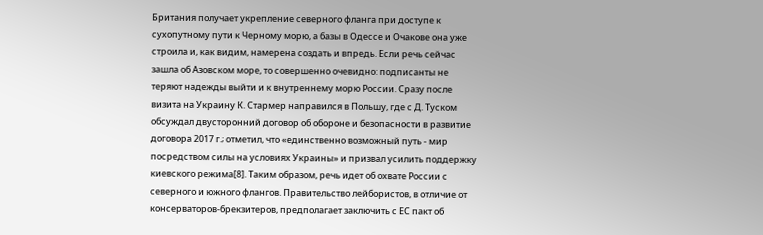Британия получает укрепление северного фланга при доступе к сухопутному пути к Черному морю, а базы в Одессе и Очакове она уже строила и, как видим, намерена создать и впредь. Если речь сейчас зашла об Азовском море, то совершенно очевидно: подписанты не теряют надежды выйти и к внутреннему морю России. Сразу после визита на Украину К. Стармер направился в Польшу, где с Д. Туском обсуждал двусторонний договор об обороне и безопасности в развитие договора 2017 г.; отметил, что «единственно возможный путь - мир посредством силы на условиях Украины» и призвал усилить поддержку киевского режима[8]. Таким образом, речь идет об охвате России с северного и южного флангов. Правительство лейбористов, в отличие от консерваторов-брекзитеров, предполагает заключить с ЕС пакт об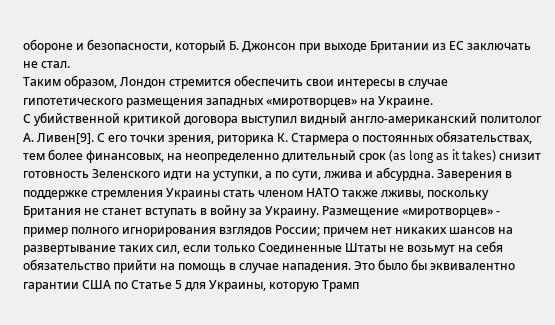обороне и безопасности, который Б. Джонсон при выходе Британии из ЕС заключать не стал.
Таким образом, Лондон стремится обеспечить свои интересы в случае гипотетического размещения западных «миротворцев» на Украине.
С убийственной критикой договора выступил видный англо-американский политолог А. Ливен[9]. С его точки зрения, риторика К. Стармера о постоянных обязательствах, тем более финансовых, на неопределенно длительный срок (as long as it takes) снизит готовность Зеленского идти на уступки, а по сути, лжива и абсурдна. Заверения в поддержке стремления Украины стать членом НАТО также лживы, поскольку Британия не станет вступать в войну за Украину. Размещение «миротворцев» - пример полного игнорирования взглядов России; причем нет никаких шансов на развертывание таких сил, если только Соединенные Штаты не возьмут на себя обязательство прийти на помощь в случае нападения. Это было бы эквивалентно гарантии США по Статье 5 для Украины, которую Трамп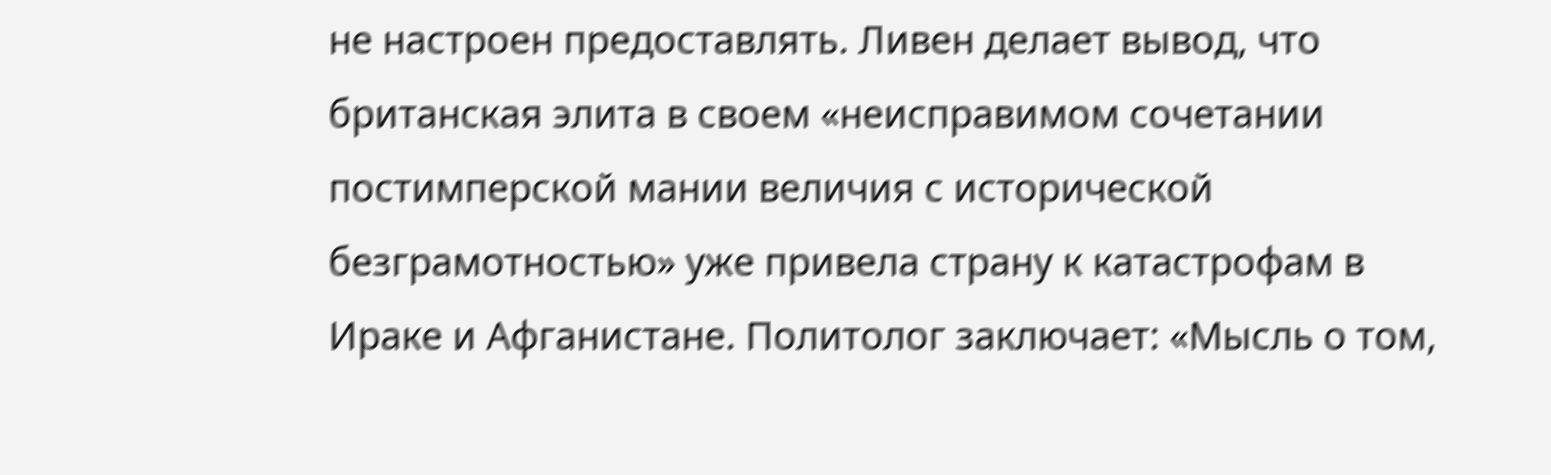не настроен предоставлять. Ливен делает вывод, что британская элита в своем «неисправимом сочетании постимперской мании величия с исторической безграмотностью» уже привела страну к катастрофам в Ираке и Афганистане. Политолог заключает: «Мысль о том,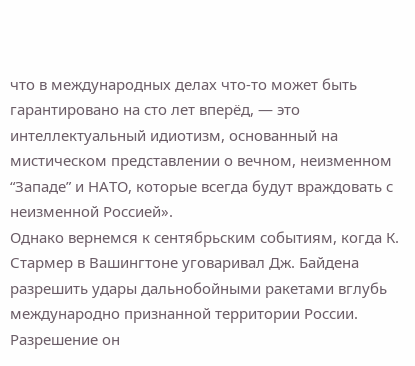что в международных делах что-то может быть гарантировано на сто лет вперёд, — это интеллектуальный идиотизм, основанный на мистическом представлении о вечном, неизменном “Западе” и НАТО, которые всегда будут враждовать с неизменной Россией».
Однако вернемся к сентябрьским событиям, когда К. Стармер в Вашингтоне уговаривал Дж. Байдена разрешить удары дальнобойными ракетами вглубь международно признанной территории России. Разрешение он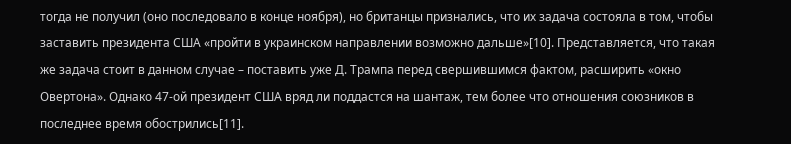тогда не получил (оно последовало в конце ноября), но британцы признались, что их задача состояла в том, чтобы заставить президента США «пройти в украинском направлении возможно дальше»[10]. Представляется, что такая же задача стоит в данном случае – поставить уже Д. Трампа перед свершившимся фактом, расширить «окно Овертона». Однако 47-ой президент США вряд ли поддастся на шантаж, тем более что отношения союзников в последнее время обострились[11].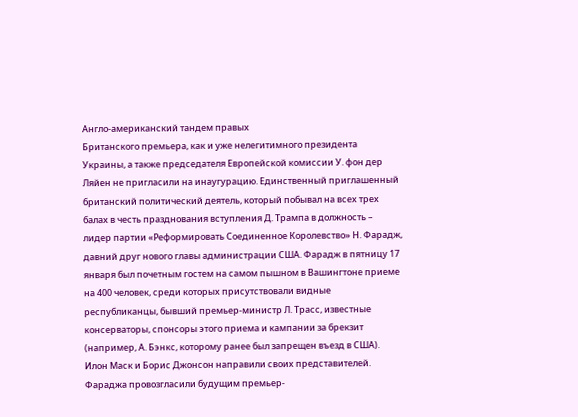Англо-американский тандем правых
Британского премьера, как и уже нелегитимного президента Украины, а также председателя Европейской комиссии У. фон дер Ляйен не пригласили на инаугурацию. Единственный приглашенный британский политический деятель, который побывал на всех трех балах в честь празднования вступления Д. Трампа в должность – лидер партии «Реформировать Соединенное Королевство» Н. Фарадж, давний друг нового главы администрации США. Фарадж в пятницу 17 января был почетным гостем на самом пышном в Вашингтоне приеме на 400 человек, среди которых присутствовали видные республиканцы, бывший премьер-министр Л. Трасс, известные консерваторы, спонсоры этого приема и кампании за брекзит (например, А. Бэнкс, которому ранее был запрещен въезд в США). Илон Маск и Борис Джонсон направили своих представителей. Фараджа провозгласили будущим премьер-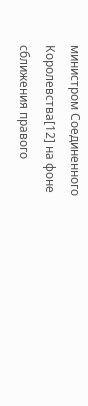министром Соединенного Королевства[12] на фоне сближения правого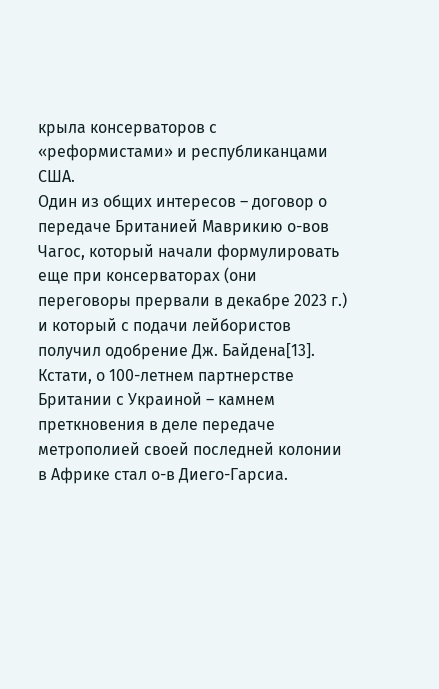крыла консерваторов с «реформистами» и республиканцами США.
Один из общих интересов – договор о передаче Британией Маврикию о-вов Чагос, который начали формулировать еще при консерваторах (они переговоры прервали в декабре 2023 г.) и который с подачи лейбористов получил одобрение Дж. Байдена[13]. Кстати, о 100-летнем партнерстве Британии с Украиной – камнем преткновения в деле передаче метрополией своей последней колонии в Африке стал о-в Диего-Гарсиа.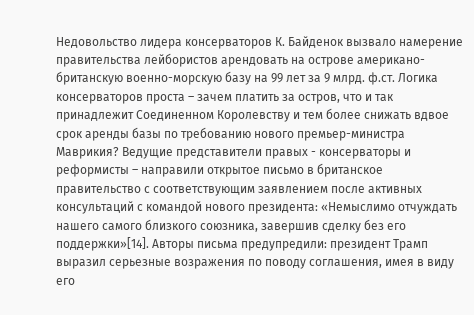Недовольство лидера консерваторов К. Байденок вызвало намерение правительства лейбористов арендовать на острове американо-британскую военно-морскую базу на 99 лет за 9 млрд. ф.ст. Логика консерваторов проста – зачем платить за остров, что и так принадлежит Соединенном Королевству и тем более снижать вдвое срок аренды базы по требованию нового премьер-министра Маврикия? Ведущие представители правых - консерваторы и реформисты – направили открытое письмо в британское правительство с соответствующим заявлением после активных консультаций с командой нового президента: «Немыслимо отчуждать нашего самого близкого союзника, завершив сделку без его поддержки»[14]. Авторы письма предупредили: президент Трамп выразил серьезные возражения по поводу соглашения, имея в виду его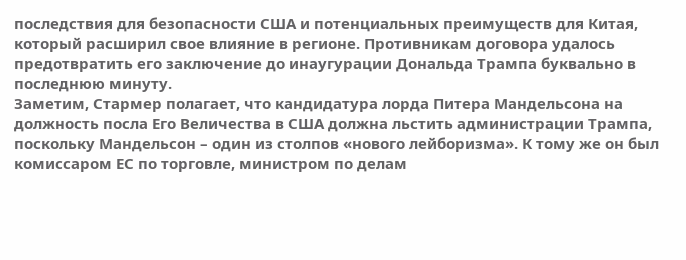последствия для безопасности США и потенциальных преимуществ для Китая, который расширил свое влияние в регионе. Противникам договора удалось предотвратить его заключение до инаугурации Дональда Трампа буквально в последнюю минуту.
Заметим, Стармер полагает, что кандидатура лорда Питера Мандельсона на должность посла Его Величества в США должна льстить администрации Трампа, поскольку Мандельсон – один из столпов «нового лейборизма». К тому же он был комиссаром ЕС по торговле, министром по делам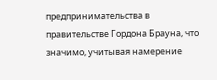предпринимательства в правительстве Гордона Брауна, что значимо, учитывая намерение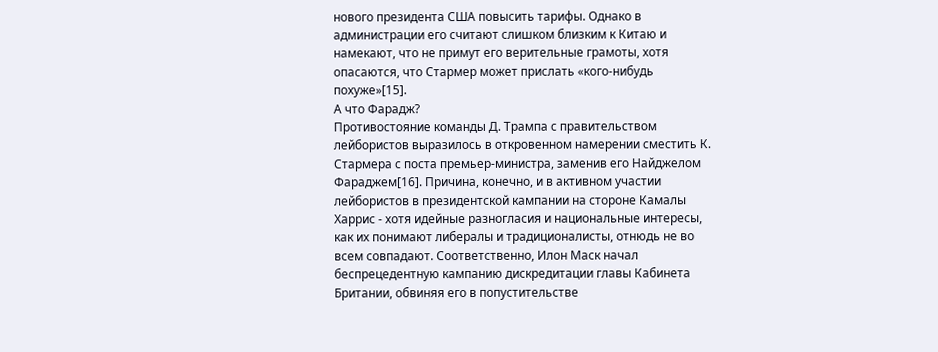нового президента США повысить тарифы. Однако в администрации его считают слишком близким к Китаю и намекают, что не примут его верительные грамоты, хотя опасаются, что Стармер может прислать «кого-нибудь похуже»[15].
А что Фарадж?
Противостояние команды Д. Трампа с правительством лейбористов выразилось в откровенном намерении сместить К. Стармера с поста премьер-министра, заменив его Найджелом Фараджем[16]. Причина, конечно, и в активном участии лейбористов в президентской кампании на стороне Камалы Харрис - хотя идейные разногласия и национальные интересы, как их понимают либералы и традиционалисты, отнюдь не во всем совпадают. Соответственно, Илон Маск начал беспрецедентную кампанию дискредитации главы Кабинета Британии, обвиняя его в попустительстве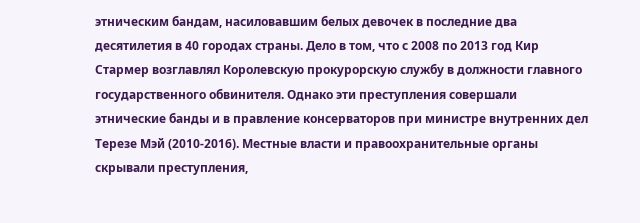этническим бандам, насиловавшим белых девочек в последние два десятилетия в 40 городах страны. Дело в том, что с 2008 по 2013 год Кир Стармер возглавлял Королевскую прокурорскую службу в должности главного государственного обвинителя. Однако эти преступления совершали этнические банды и в правление консерваторов при министре внутренних дел Терезе Мэй (2010-2016). Местные власти и правоохранительные органы скрывали преступления,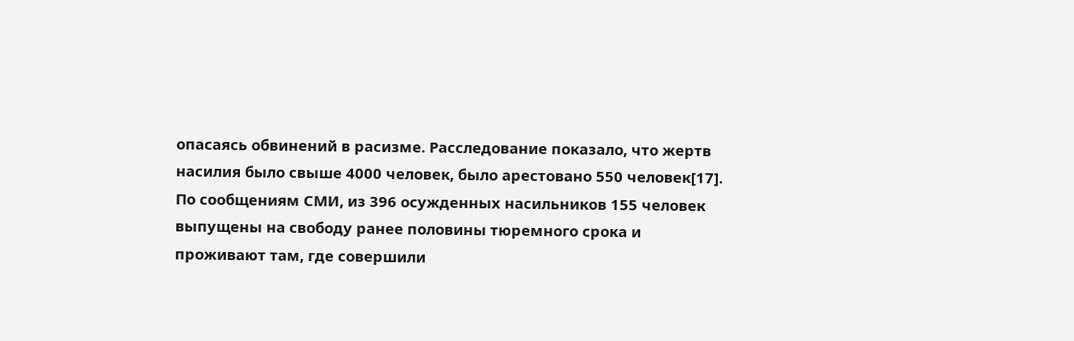опасаясь обвинений в расизме. Расследование показало, что жертв насилия было свыше 4000 человек, было арестовано 550 человек[17]. По сообщениям СМИ, из 396 осужденных насильников 155 человек выпущены на свободу ранее половины тюремного срока и проживают там, где совершили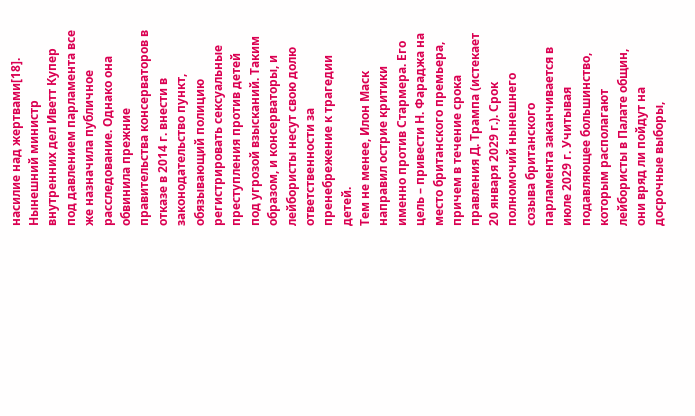насилие над жертвами[18]. Нынешний министр внутренних дел Иветт Купер под давлением парламента все же назначила публичное расследование. Однако она обвинила прежние правительства консерваторов в отказе в 2014 г. внести в законодательство пункт, обязывающий полицию регистрировать сексуальные преступления против детей под угрозой взысканий. Таким образом, и консерваторы, и лейбористы несут свою долю ответственности за пренебрежение к трагедии детей.
Тем не менее, Илон Маск направил острие критики именно против Стармера. Его цель – привести Н. Фараджа на место британского премьера, причем в течение срока правления Д. Трампа (истекает 20 января 2029 г.). Срок полномочий нынешнего созыва британского парламента заканчивается в июле 2029 г. Учитывая подавляющее большинство, которым располагают лейбористы в Палате общин, они вряд ли пойдут на досрочные выборы,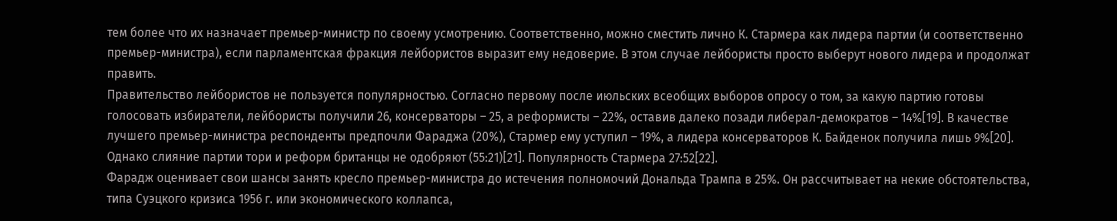тем более что их назначает премьер-министр по своему усмотрению. Соответственно, можно сместить лично К. Стармера как лидера партии (и соответственно премьер-министра), если парламентская фракция лейбористов выразит ему недоверие. В этом случае лейбористы просто выберут нового лидера и продолжат править.
Правительство лейбористов не пользуется популярностью. Согласно первому после июльских всеобщих выборов опросу о том, за какую партию готовы голосовать избиратели, лейбористы получили 26, консерваторы – 25, а реформисты – 22%, оставив далеко позади либерал-демократов – 14%[19]. В качестве лучшего премьер-министра респонденты предпочли Фараджа (20%), Стармер ему уступил – 19%, а лидера консерваторов К. Байденок получила лишь 9%[20]. Однако слияние партии тори и реформ британцы не одобряют (55:21)[21]. Популярность Стармера 27:52[22].
Фарадж оценивает свои шансы занять кресло премьер-министра до истечения полномочий Дональда Трампа в 25%. Он рассчитывает на некие обстоятельства, типа Суэцкого кризиса 1956 г. или экономического коллапса,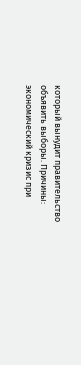который вынудит правительство объявить выборы. Причины: экономический кризис при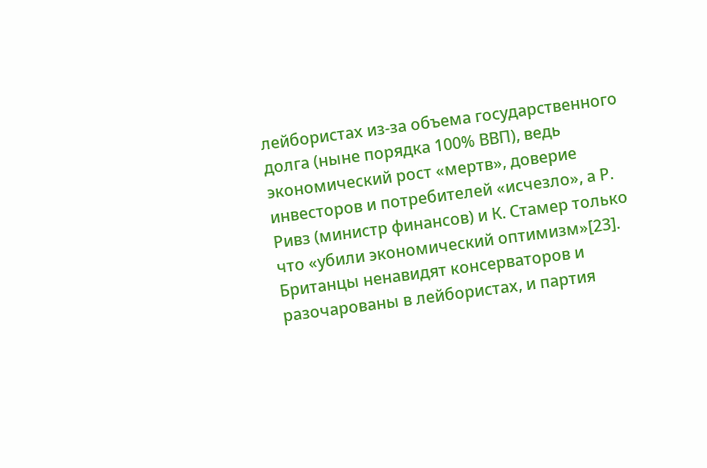лейбористах из-за объема государственного долга (ныне порядка 100% ВВП), ведь экономический рост «мертв», доверие инвесторов и потребителей «исчезло», а Р. Ривз (министр финансов) и К. Стамер только что «убили экономический оптимизм»[23].
Британцы ненавидят консерваторов и разочарованы в лейбористах, и партия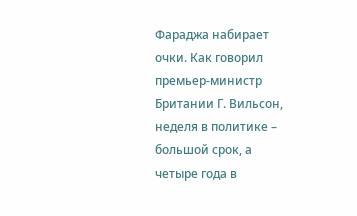Фараджа набирает очки. Как говорил премьер-министр Британии Г. Вильсон, неделя в политике – большой срок, а четыре года в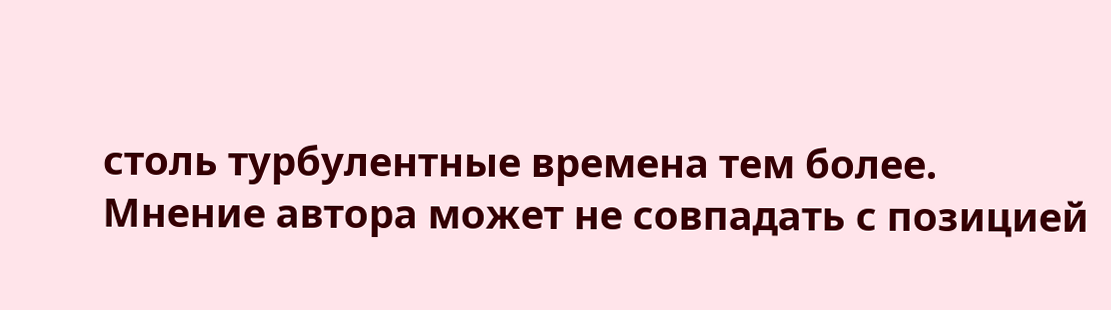столь турбулентные времена тем более.
Мнение автора может не совпадать с позицией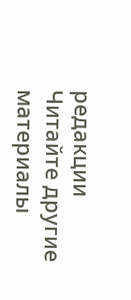редакции
Читайте другие материалы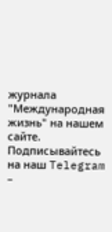журнала "Международная жизнь" на нашем сайте.
Подписывайтесь на наш Telegram –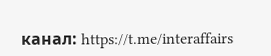канал: https://t.me/interaffairs